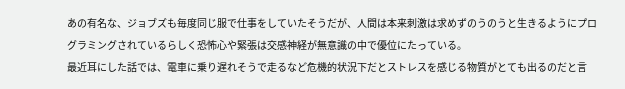あの有名な、ジョブズも毎度同じ服で仕事をしていたそうだが、人間は本来刺激は求めずのうのうと生きるようにプログラミングされているらしく恐怖心や緊張は交感神経が無意識の中で優位にたっている。
最近耳にした話では、電車に乗り遅れそうで走るなど危機的状況下だとストレスを感じる物質がとても出るのだと言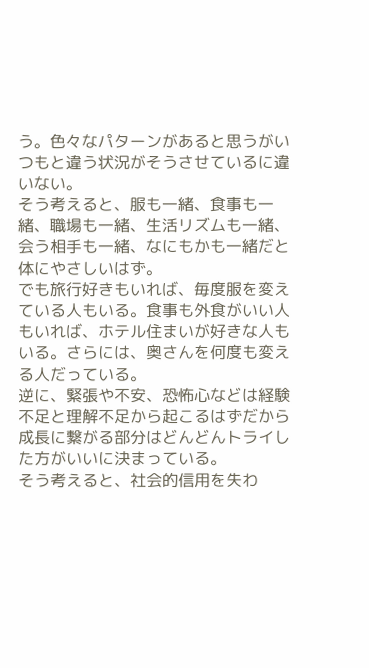う。色々なパターンがあると思うがいつもと違う状況がそうさせているに違いない。
そう考えると、服も一緒、食事も一緒、職場も一緒、生活リズムも一緒、会う相手も一緒、なにもかも一緒だと体にやさしいはず。
でも旅行好きもいれば、毎度服を変えている人もいる。食事も外食がいい人もいれば、ホテル住まいが好きな人もいる。さらには、奥さんを何度も変える人だっている。
逆に、緊張や不安、恐怖心などは経験不足と理解不足から起こるはずだから成長に繋がる部分はどんどんトライした方がいいに決まっている。
そう考えると、社会的信用を失わ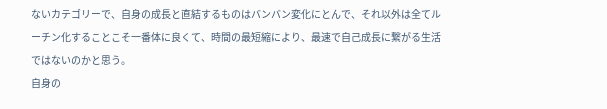ないカテゴリーで、自身の成長と直結するものはバンバン変化にとんで、それ以外は全てルーチン化することこそ一番体に良くて、時間の最短縮により、最速で自己成長に繋がる生活ではないのかと思う。
自身の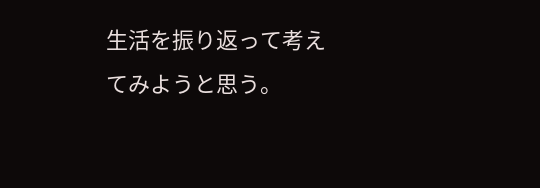生活を振り返って考えてみようと思う。